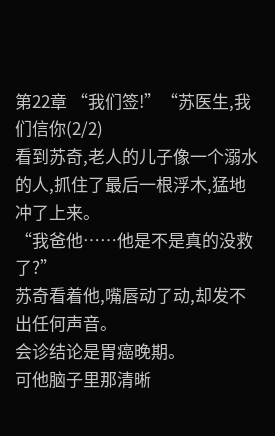第22章 “我们签!”“苏医生,我们信你(2/2)
看到苏奇,老人的儿子像一个溺水的人,抓住了最后一根浮木,猛地冲了上来。
“我爸他……他是不是真的没救了?”
苏奇看着他,嘴唇动了动,却发不出任何声音。
会诊结论是胃癌晚期。
可他脑子里那清晰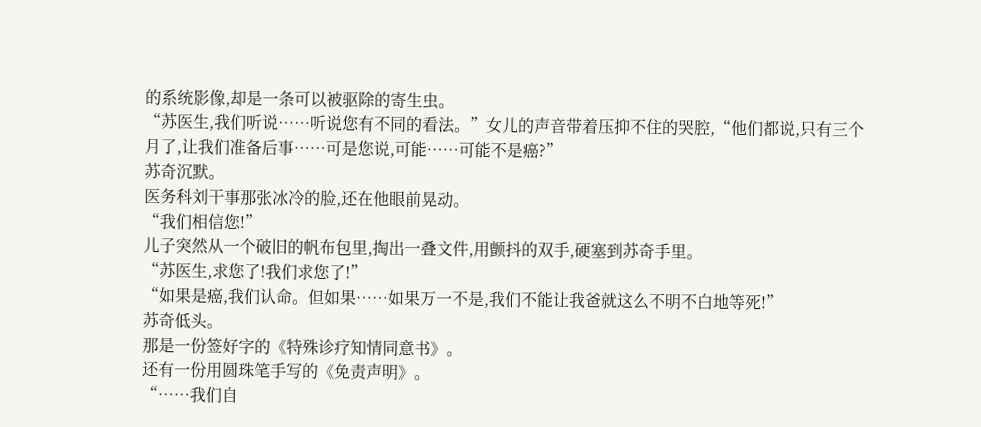的系统影像,却是一条可以被驱除的寄生虫。
“苏医生,我们听说……听说您有不同的看法。”女儿的声音带着压抑不住的哭腔,“他们都说,只有三个月了,让我们准备后事……可是您说,可能……可能不是癌?”
苏奇沉默。
医务科刘干事那张冰冷的脸,还在他眼前晃动。
“我们相信您!”
儿子突然从一个破旧的帆布包里,掏出一叠文件,用颤抖的双手,硬塞到苏奇手里。
“苏医生,求您了!我们求您了!”
“如果是癌,我们认命。但如果……如果万一不是,我们不能让我爸就这么不明不白地等死!”
苏奇低头。
那是一份签好字的《特殊诊疗知情同意书》。
还有一份用圆珠笔手写的《免责声明》。
“……我们自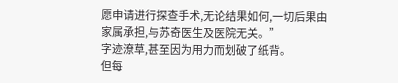愿申请进行探查手术,无论结果如何,一切后果由家属承担,与苏奇医生及医院无关。”
字迹潦草,甚至因为用力而划破了纸背。
但每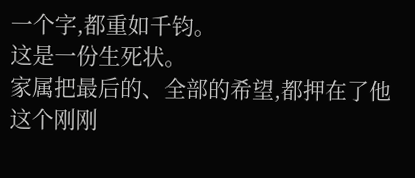一个字,都重如千钧。
这是一份生死状。
家属把最后的、全部的希望,都押在了他这个刚刚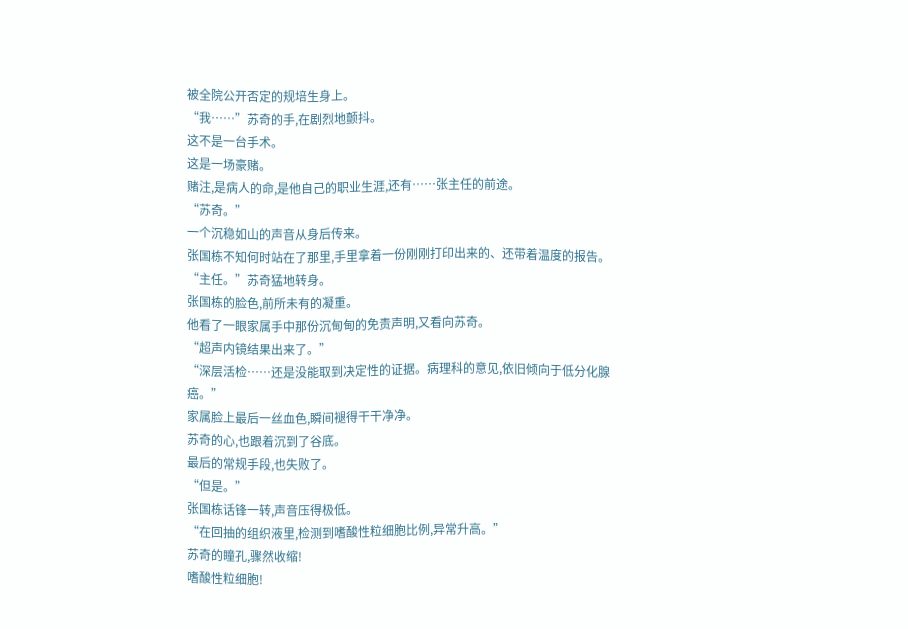被全院公开否定的规培生身上。
“我……”苏奇的手,在剧烈地颤抖。
这不是一台手术。
这是一场豪赌。
赌注,是病人的命,是他自己的职业生涯,还有……张主任的前途。
“苏奇。”
一个沉稳如山的声音从身后传来。
张国栋不知何时站在了那里,手里拿着一份刚刚打印出来的、还带着温度的报告。
“主任。”苏奇猛地转身。
张国栋的脸色,前所未有的凝重。
他看了一眼家属手中那份沉甸甸的免责声明,又看向苏奇。
“超声内镜结果出来了。”
“深层活检……还是没能取到决定性的证据。病理科的意见,依旧倾向于低分化腺癌。”
家属脸上最后一丝血色,瞬间褪得干干净净。
苏奇的心,也跟着沉到了谷底。
最后的常规手段,也失败了。
“但是。”
张国栋话锋一转,声音压得极低。
“在回抽的组织液里,检测到嗜酸性粒细胞比例,异常升高。”
苏奇的瞳孔,骤然收缩!
嗜酸性粒细胞!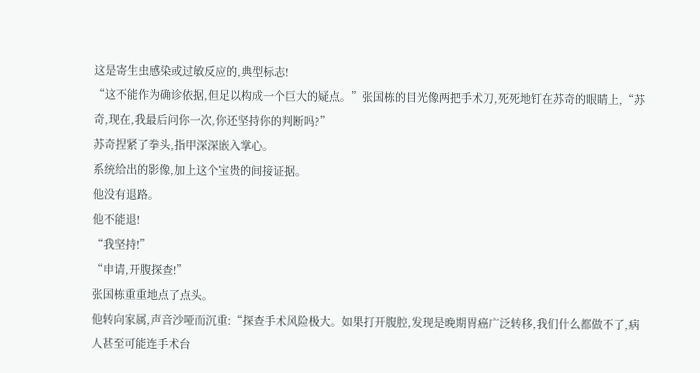这是寄生虫感染或过敏反应的,典型标志!
“这不能作为确诊依据,但足以构成一个巨大的疑点。”张国栋的目光像两把手术刀,死死地钉在苏奇的眼睛上,“苏奇,现在,我最后问你一次,你还坚持你的判断吗?”
苏奇捏紧了拳头,指甲深深嵌入掌心。
系统给出的影像,加上这个宝贵的间接证据。
他没有退路。
他不能退!
“我坚持!”
“申请,开腹探查!”
张国栋重重地点了点头。
他转向家属,声音沙哑而沉重:“探查手术风险极大。如果打开腹腔,发现是晚期胃癌广泛转移,我们什么都做不了,病人甚至可能连手术台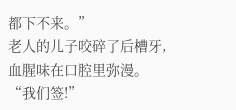都下不来。”
老人的儿子咬碎了后槽牙,血腥味在口腔里弥漫。
“我们签!”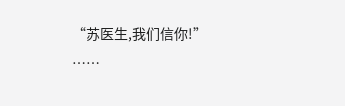“苏医生,我们信你!”
……